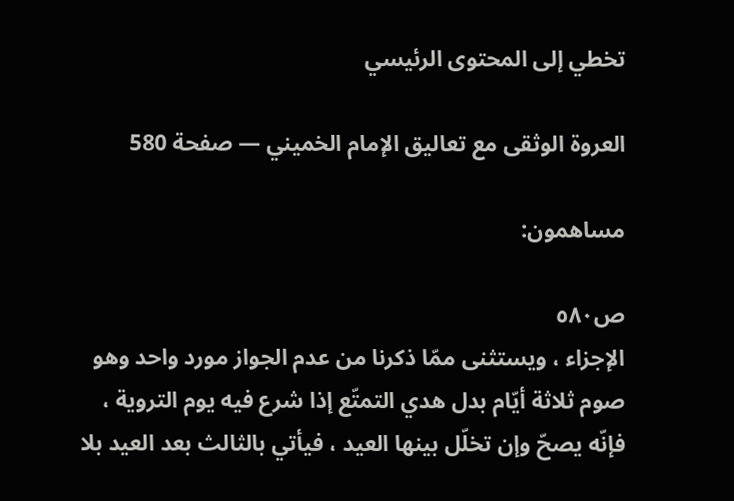تخطي إلى المحتوى الرئيسي

العروة الوثقى مع تعاليق الإمام الخميني — صفحة 580

مساهمون:

ص٥٨٠
الإجزاء ، ويستثنى ممّا ذكرنا من عدم الجواز مورد واحد وهو صوم ثلاثة أيّام بدل هدي التمتّع إذا شرع فيه يوم التروية ، فإنّه يصحّ وإن تخلّل بينها العيد ، فيأتي بالثالث بعد العيد بلا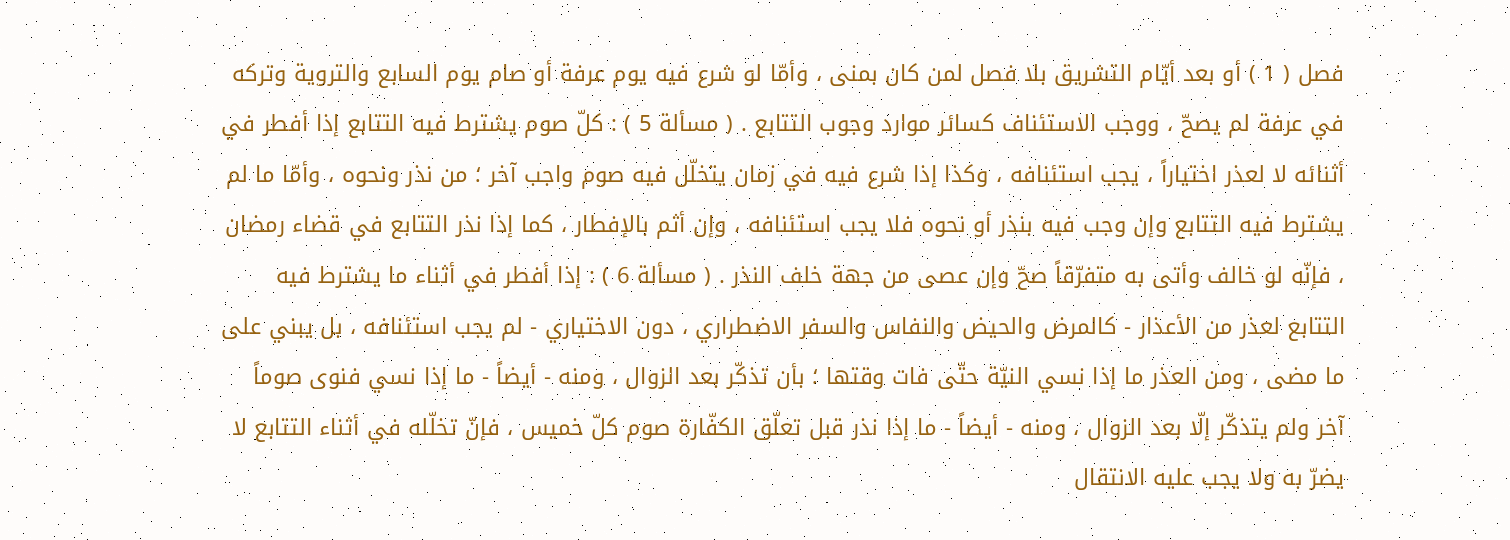فصل ( 1 ) أو بعد أيّام التشريق بلا فصل لمن كان بمنى ، وأمّا لو شرع فيه يوم عرفة أو صام يوم السابع والتروية وتركه في عرفة لم يصحّ ، ووجب الاستئناف كسائر موارد وجوب التتابع . ( مسألة 5 ) : كلّ صوم يشترط فيه التتابع إذا أفطر في أثنائه لا لعذر اختياراً ، يجب استئنافه ، وكذا إذا شرع فيه في زمان يتخلّل فيه صوم واجب آخر ؛ من نذر ونحوه ، وأمّا ما لم يشترط فيه التتابع وإن وجب فيه بنذر أو نحوه فلا يجب استئنافه ، وإن أثم بالإفطار ، كما إذا نذر التتابع في قضاء رمضان ، فإنّه لو خالف وأتى به متفرّقاً صحّ وإن عصى من جهة خلف النذر . ( مسألة 6 ) : إذا أفطر في أثناء ما يشترط فيه التتابع لعذر من الأعذار - كالمرض والحيض والنفاس والسفر الاضطراري ، دون الاختياري - لم يجب استئنافه ، بل يبني على ما مضى ، ومن العذر ما إذا نسي النيّة حتّى فات وقتها ؛ بأن تذكّر بعد الزوال ، ومنه - أيضاً - ما إذا نسي فنوى صوماً آخر ولم يتذكّر إلّا بعد الزوال ، ومنه - أيضاً - ما إذا نذر قبل تعلّق الكفّارة صوم كلّ خميس ، فإنّ تخلّله في أثناء التتابع لا يضرّ به ولا يجب عليه الانتقال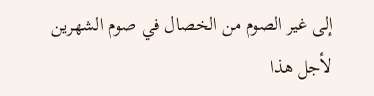إلى غير الصوم من الخصال في صوم الشهرين لأجل هذا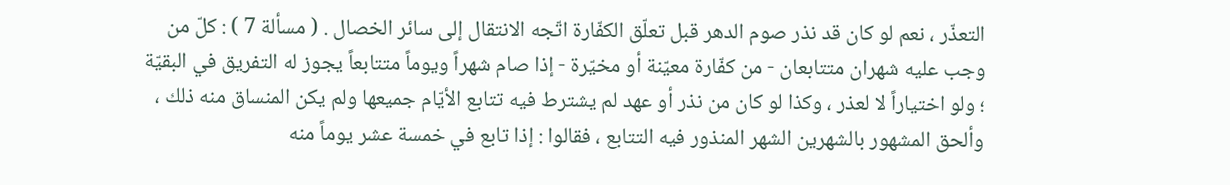التعذّر ، نعم لو كان قد نذر صوم الدهر قبل تعلّق الكفّارة اتّجه الانتقال إلى سائر الخصال . ( مسألة 7 ) : كلّ من وجب عليه شهران متتابعان - من كفّارة معيّنة أو مخيّرة - إذا صام شهراً ويوماً متتابعاً يجوز له التفريق في البقيّة ؛ ولو اختياراً لا لعذر ، وكذا لو كان من نذر أو عهد لم يشترط فيه تتابع الأيّام جميعها ولم يكن المنساق منه ذلك ، وألحق المشهور بالشهرين الشهر المنذور فيه التتابع ، فقالوا : إذا تابع في خمسة عشر يوماً منه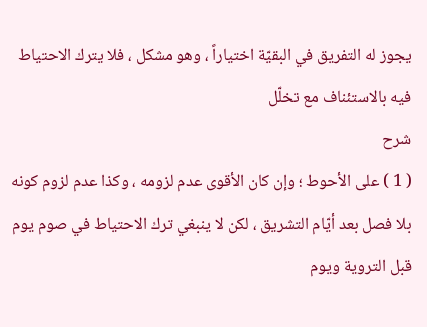يجوز له التفريق في البقيّة اختياراً ، وهو مشكل ، فلا يترك الاحتياط فيه بالاستئناف مع تخلّل
شرح
( 1 ) على الأحوط ؛ وإن كان الأقوى عدم لزومه ، وكذا عدم لزوم كونه بلا فصل بعد أيّام التشريق ، لكن لا ينبغي ترك الاحتياط في صوم يوم قبل التروية ويوم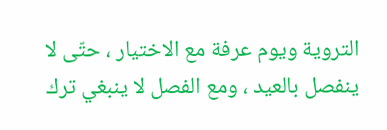التروية ويوم عرفة مع الاختيار ، حتّى لا ينفصل بالعيد ، ومع الفصل لا ينبغي ترك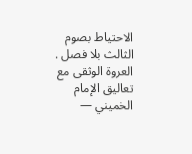الاحتياط بصوم الثالث بلا فصل .
العروة الوثقى مع تعاليق الإمام الخميني —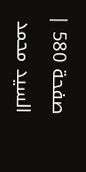صفحة 580 | السيد محمد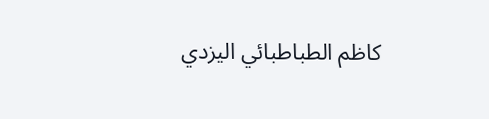كاظم الطباطبائي اليزدي